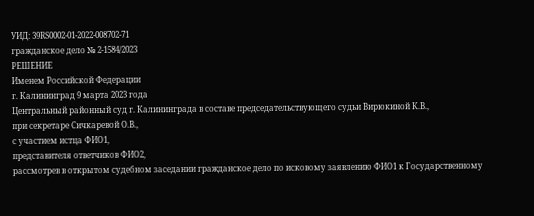УИД: 39RS0002-01-2022-008702-71
гражданское дело № 2-1584/2023
РЕШЕНИЕ
Именем Российской Федерации
г. Калининград 9 марта 2023 года
Центральный районный суд г. Калининграда в составе председательствующего судьи Вирюкиной К.В.,
при секретаре Сичкаревой О.В.,
с участием истца ФИО1,
представителя ответчиков ФИО2,
рассмотрев в открытом судебном заседании гражданское дело по исковому заявлению ФИО1 к Государственному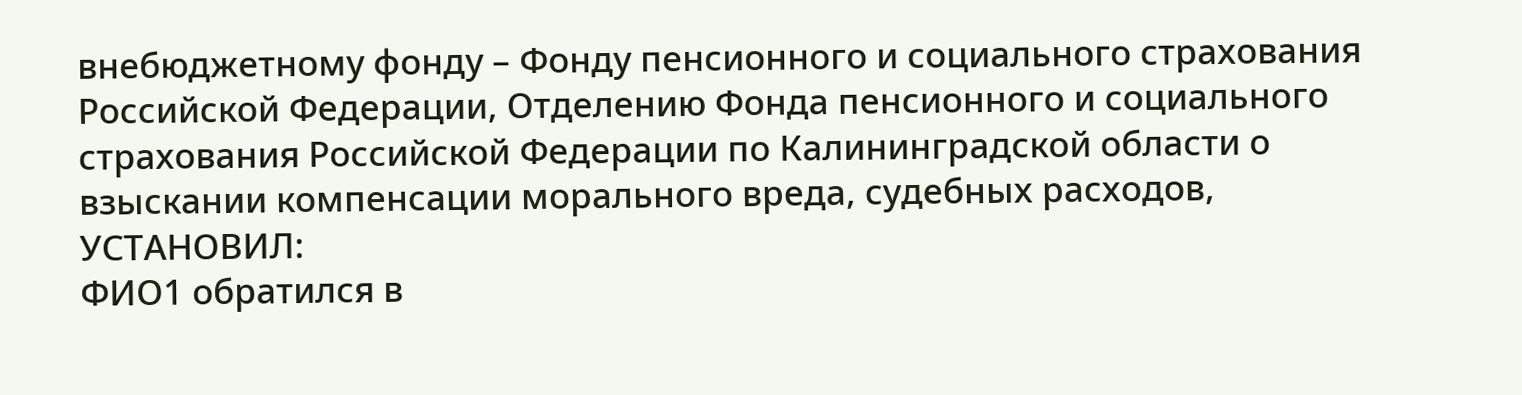внебюджетному фонду – Фонду пенсионного и социального страхования Российской Федерации, Отделению Фонда пенсионного и социального страхования Российской Федерации по Калининградской области о взыскании компенсации морального вреда, судебных расходов,
УСТАНОВИЛ:
ФИО1 обратился в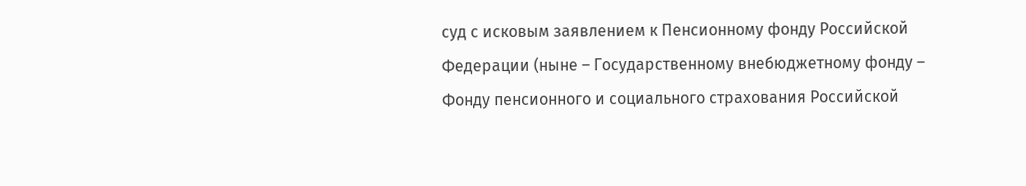суд с исковым заявлением к Пенсионному фонду Российской Федерации (ныне – Государственному внебюджетному фонду – Фонду пенсионного и социального страхования Российской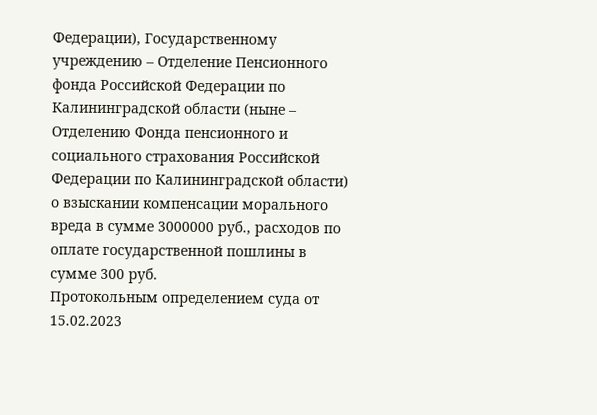Федерации), Государственному учреждению – Отделение Пенсионного фонда Российской Федерации по Калининградской области (ныне – Отделению Фонда пенсионного и социального страхования Российской Федерации по Калининградской области) о взыскании компенсации морального вреда в сумме 3000000 руб., расходов по оплате государственной пошлины в сумме 300 руб.
Протокольным определением суда от 15.02.2023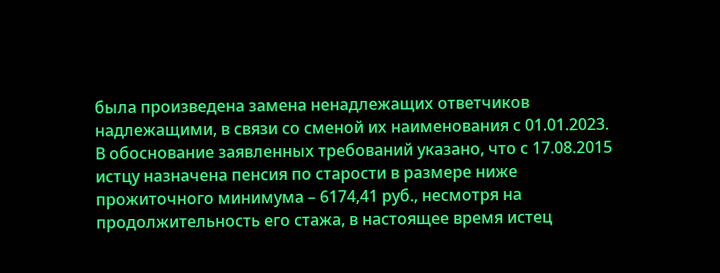была произведена замена ненадлежащих ответчиков надлежащими, в связи со сменой их наименования с 01.01.2023.
В обоснование заявленных требований указано, что с 17.08.2015 истцу назначена пенсия по старости в размере ниже прожиточного минимума – 6174,41 руб., несмотря на продолжительность его стажа, в настоящее время истец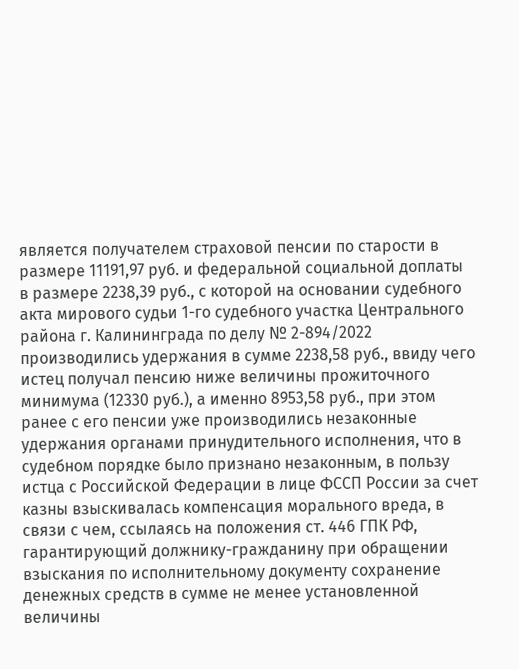является получателем страховой пенсии по старости в размере 11191,97 руб. и федеральной социальной доплаты в размере 2238,39 руб., с которой на основании судебного акта мирового судьи 1-го судебного участка Центрального района г. Калининграда по делу № 2-894/2022 производились удержания в сумме 2238,58 руб., ввиду чего истец получал пенсию ниже величины прожиточного минимума (12330 руб.), а именно 8953,58 руб., при этом ранее с его пенсии уже производились незаконные удержания органами принудительного исполнения, что в судебном порядке было признано незаконным, в пользу истца с Российской Федерации в лице ФССП России за счет казны взыскивалась компенсация морального вреда, в связи с чем, ссылаясь на положения ст. 446 ГПК РФ, гарантирующий должнику-гражданину при обращении взыскания по исполнительному документу сохранение денежных средств в сумме не менее установленной величины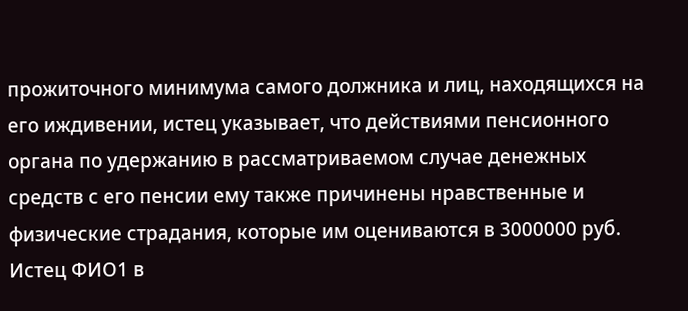прожиточного минимума самого должника и лиц, находящихся на его иждивении, истец указывает, что действиями пенсионного органа по удержанию в рассматриваемом случае денежных средств с его пенсии ему также причинены нравственные и физические страдания, которые им оцениваются в 3000000 руб.
Истец ФИО1 в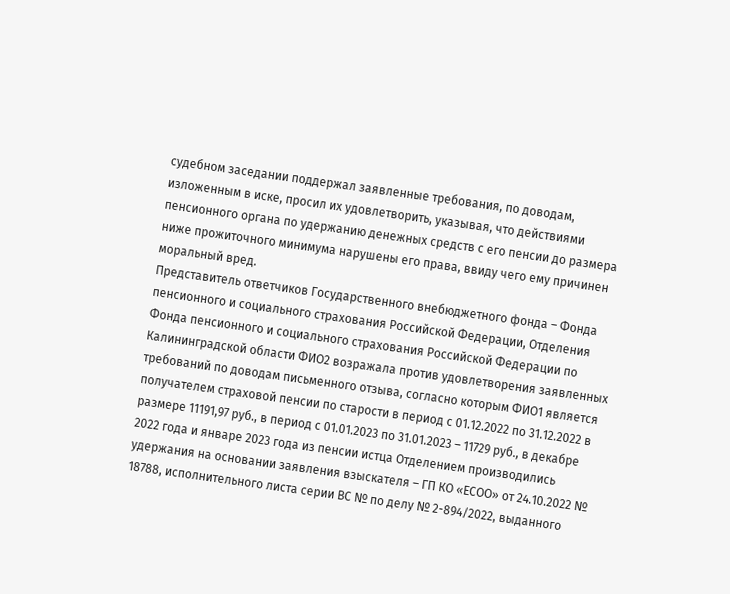судебном заседании поддержал заявленные требования, по доводам, изложенным в иске, просил их удовлетворить, указывая, что действиями пенсионного органа по удержанию денежных средств с его пенсии до размера ниже прожиточного минимума нарушены его права, ввиду чего ему причинен моральный вред.
Представитель ответчиков Государственного внебюджетного фонда – Фонда пенсионного и социального страхования Российской Федерации, Отделения Фонда пенсионного и социального страхования Российской Федерации по Калининградской области ФИО2 возражала против удовлетворения заявленных требований по доводам письменного отзыва, согласно которым ФИО1 является получателем страховой пенсии по старости в период с 01.12.2022 по 31.12.2022 в размере 11191,97 руб., в период с 01.01.2023 по 31.01.2023 – 11729 руб., в декабре 2022 года и январе 2023 года из пенсии истца Отделением производились удержания на основании заявления взыскателя – ГП КО «ЕСОО» от 24.10.2022 № 18788, исполнительного листа серии ВС № по делу № 2-894/2022, выданного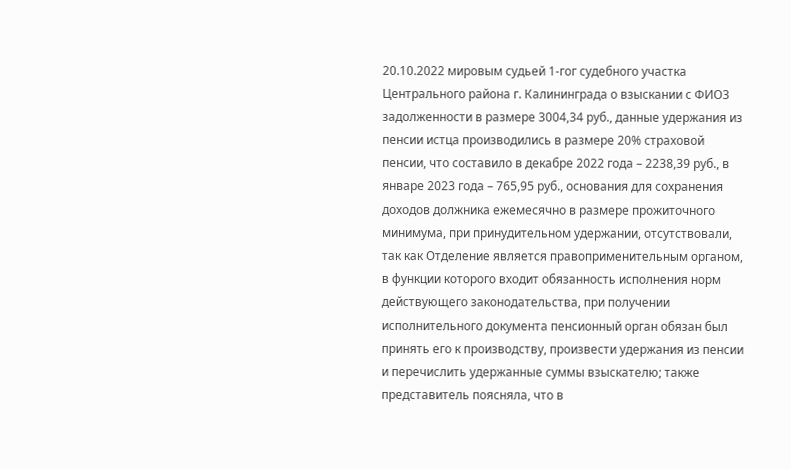20.10.2022 мировым судьей 1-гог судебного участка Центрального района г. Калининграда о взыскании с ФИО3 задолженности в размере 3004,34 руб., данные удержания из пенсии истца производились в размере 20% страховой пенсии, что составило в декабре 2022 года – 2238,39 руб., в январе 2023 года – 765,95 руб., основания для сохранения доходов должника ежемесячно в размере прожиточного минимума, при принудительном удержании, отсутствовали, так как Отделение является правоприменительным органом, в функции которого входит обязанность исполнения норм действующего законодательства, при получении исполнительного документа пенсионный орган обязан был принять его к производству, произвести удержания из пенсии и перечислить удержанные суммы взыскателю; также представитель поясняла, что в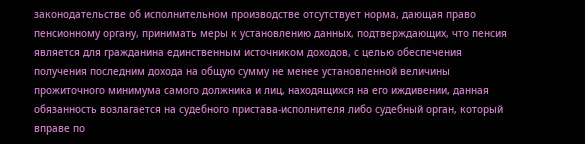законодательстве об исполнительном производстве отсутствует норма, дающая право пенсионному органу, принимать меры к установлению данных, подтверждающих, что пенсия является для гражданина единственным источником доходов, с целью обеспечения получения последним дохода на общую сумму не менее установленной величины прожиточного минимума самого должника и лиц, находящихся на его иждивении, данная обязанность возлагается на судебного пристава-исполнителя либо судебный орган, который вправе по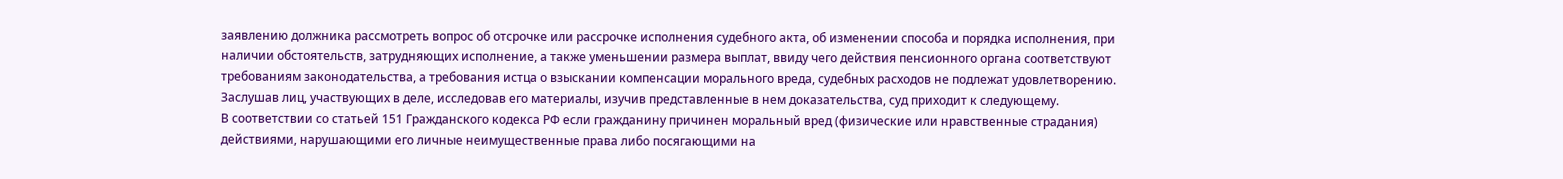заявлению должника рассмотреть вопрос об отсрочке или рассрочке исполнения судебного акта, об изменении способа и порядка исполнения, при наличии обстоятельств, затрудняющих исполнение, а также уменьшении размера выплат, ввиду чего действия пенсионного органа соответствуют требованиям законодательства, а требования истца о взыскании компенсации морального вреда, судебных расходов не подлежат удовлетворению.
Заслушав лиц, участвующих в деле, исследовав его материалы, изучив представленные в нем доказательства, суд приходит к следующему.
В соответствии со статьей 151 Гражданского кодекса РФ если гражданину причинен моральный вред (физические или нравственные страдания) действиями, нарушающими его личные неимущественные права либо посягающими на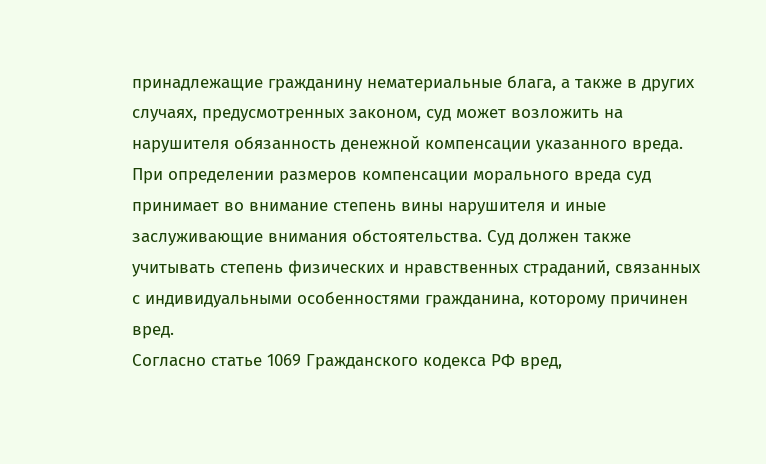принадлежащие гражданину нематериальные блага, а также в других случаях, предусмотренных законом, суд может возложить на нарушителя обязанность денежной компенсации указанного вреда.
При определении размеров компенсации морального вреда суд принимает во внимание степень вины нарушителя и иные заслуживающие внимания обстоятельства. Суд должен также учитывать степень физических и нравственных страданий, связанных с индивидуальными особенностями гражданина, которому причинен вред.
Согласно статье 1069 Гражданского кодекса РФ вред,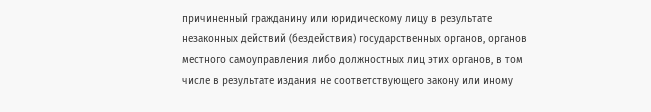причиненный гражданину или юридическому лицу в результате незаконных действий (бездействия) государственных органов, органов местного самоуправления либо должностных лиц этих органов, в том числе в результате издания не соответствующего закону или иному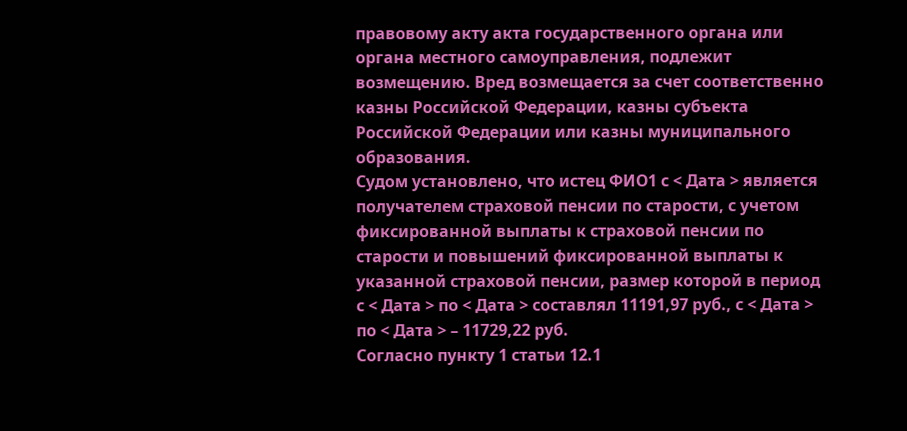правовому акту акта государственного органа или органа местного самоуправления, подлежит возмещению. Вред возмещается за счет соответственно казны Российской Федерации, казны субъекта Российской Федерации или казны муниципального образования.
Судом установлено, что истец ФИО1 с < Дата > является получателем страховой пенсии по старости, с учетом фиксированной выплаты к страховой пенсии по старости и повышений фиксированной выплаты к указанной страховой пенсии, размер которой в период с < Дата > по < Дата > составлял 11191,97 руб., с < Дата > по < Дата > – 11729,22 руб.
Согласно пункту 1 статьи 12.1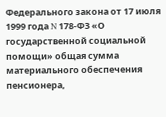Федерального закона от 17 июля 1999 года N 178-ФЗ «О государственной социальной помощи» общая сумма материального обеспечения пенсионера,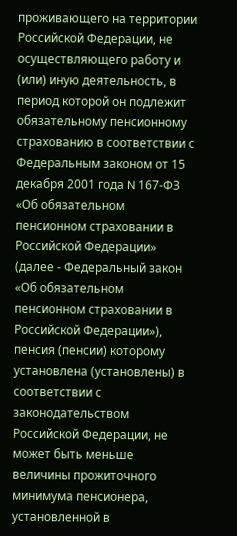проживающего на территории Российской Федерации, не осуществляющего работу и (или) иную деятельность, в период которой он подлежит обязательному пенсионному страхованию в соответствии с Федеральным законом от 15 декабря 2001 года N 167-ФЗ «Об обязательном пенсионном страховании в Российской Федерации» (далее - Федеральный закон «Об обязательном пенсионном страховании в Российской Федерации»), пенсия (пенсии) которому установлена (установлены) в соответствии с законодательством Российской Федерации, не может быть меньше величины прожиточного минимума пенсионера, установленной в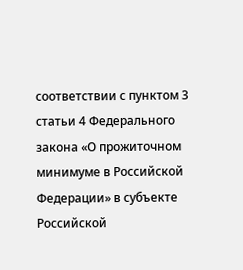соответствии с пунктом 3 статьи 4 Федерального закона «О прожиточном минимуме в Российской Федерации» в субъекте Российской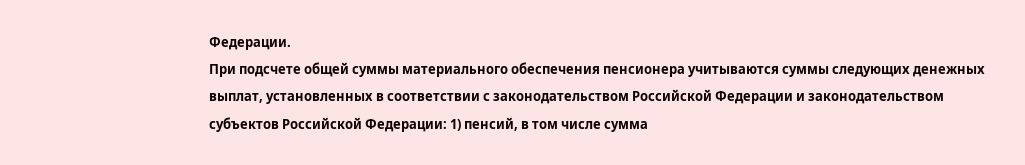Федерации.
При подсчете общей суммы материального обеспечения пенсионера учитываются суммы следующих денежных выплат, установленных в соответствии с законодательством Российской Федерации и законодательством субъектов Российской Федерации: 1) пенсий, в том числе сумма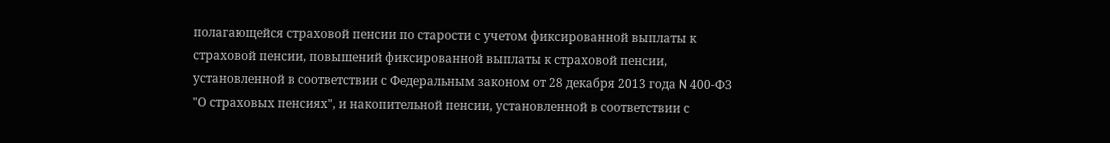полагающейся страховой пенсии по старости с учетом фиксированной выплаты к страховой пенсии, повышений фиксированной выплаты к страховой пенсии, установленной в соответствии с Федеральным законом от 28 декабря 2013 года N 400-ФЗ "О страховых пенсиях", и накопительной пенсии, установленной в соответствии с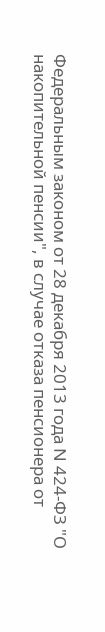Федеральным законом от 28 декабря 2013 года N 424-ФЗ "О накопительной пенсии", в случае отказа пенсионера от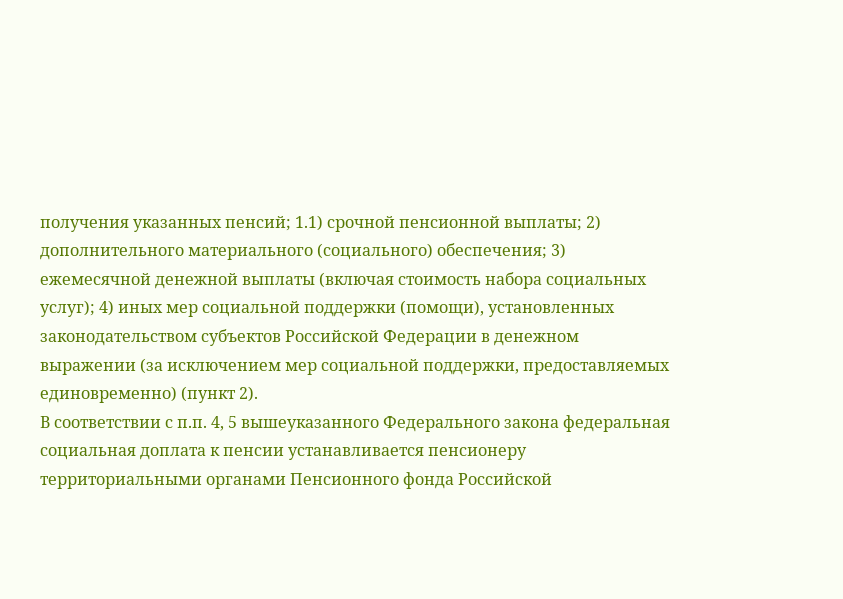получения указанных пенсий; 1.1) срочной пенсионной выплаты; 2) дополнительного материального (социального) обеспечения; 3) ежемесячной денежной выплаты (включая стоимость набора социальных услуг); 4) иных мер социальной поддержки (помощи), установленных законодательством субъектов Российской Федерации в денежном выражении (за исключением мер социальной поддержки, предоставляемых единовременно) (пункт 2).
В соответствии с п.п. 4, 5 вышеуказанного Федерального закона федеральная социальная доплата к пенсии устанавливается пенсионеру территориальными органами Пенсионного фонда Российской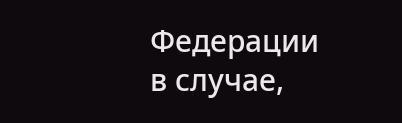Федерации в случае,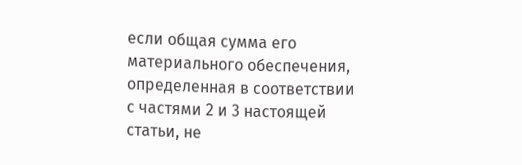если общая сумма его материального обеспечения, определенная в соответствии с частями 2 и 3 настоящей статьи, не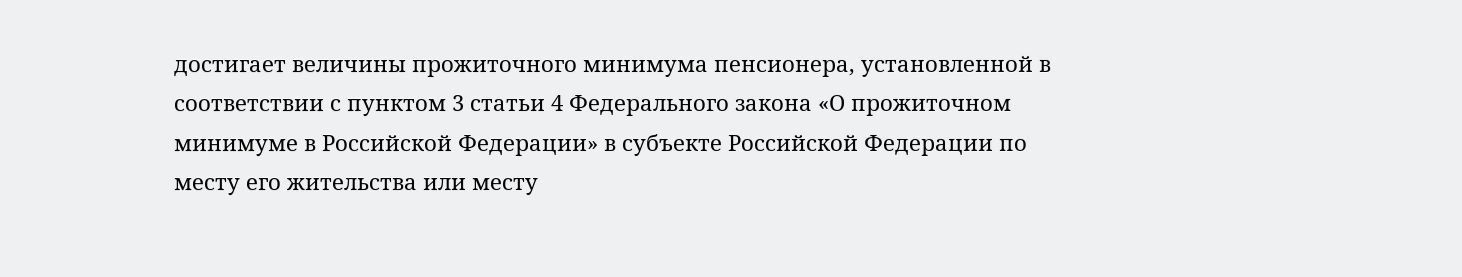достигает величины прожиточного минимума пенсионера, установленной в соответствии с пунктом 3 статьи 4 Федерального закона «О прожиточном минимуме в Российской Федерации» в субъекте Российской Федерации по месту его жительства или месту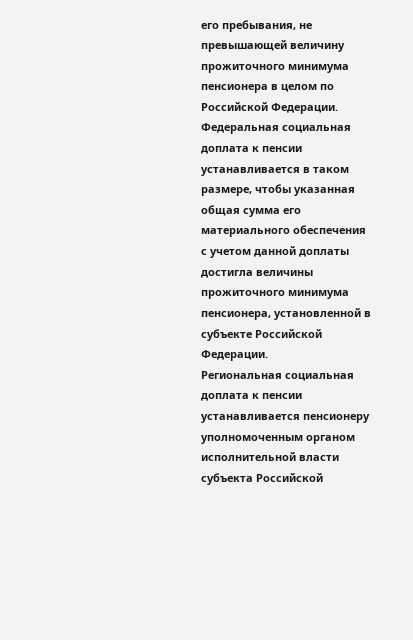его пребывания, не превышающей величину прожиточного минимума пенсионера в целом по Российской Федерации. Федеральная социальная доплата к пенсии устанавливается в таком размере, чтобы указанная общая сумма его материального обеспечения с учетом данной доплаты достигла величины прожиточного минимума пенсионера, установленной в субъекте Российской Федерации.
Региональная социальная доплата к пенсии устанавливается пенсионеру уполномоченным органом исполнительной власти субъекта Российской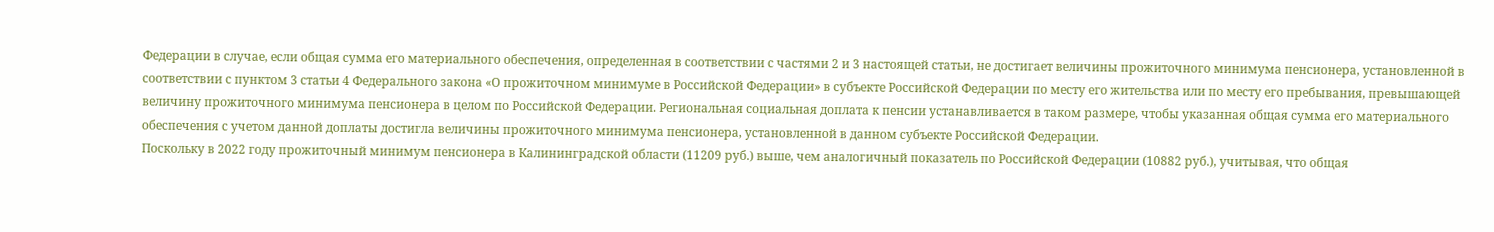Федерации в случае, если общая сумма его материального обеспечения, определенная в соответствии с частями 2 и 3 настоящей статьи, не достигает величины прожиточного минимума пенсионера, установленной в соответствии с пунктом 3 статьи 4 Федерального закона «О прожиточном минимуме в Российской Федерации» в субъекте Российской Федерации по месту его жительства или по месту его пребывания, превышающей величину прожиточного минимума пенсионера в целом по Российской Федерации. Региональная социальная доплата к пенсии устанавливается в таком размере, чтобы указанная общая сумма его материального обеспечения с учетом данной доплаты достигла величины прожиточного минимума пенсионера, установленной в данном субъекте Российской Федерации.
Поскольку в 2022 году прожиточный минимум пенсионера в Калининградской области (11209 руб.) выше, чем аналогичный показатель по Российской Федерации (10882 руб.), учитывая, что общая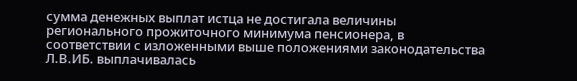сумма денежных выплат истца не достигала величины регионального прожиточного минимума пенсионера, в соответствии с изложенными выше положениями законодательства Л.В.ИБ. выплачивалась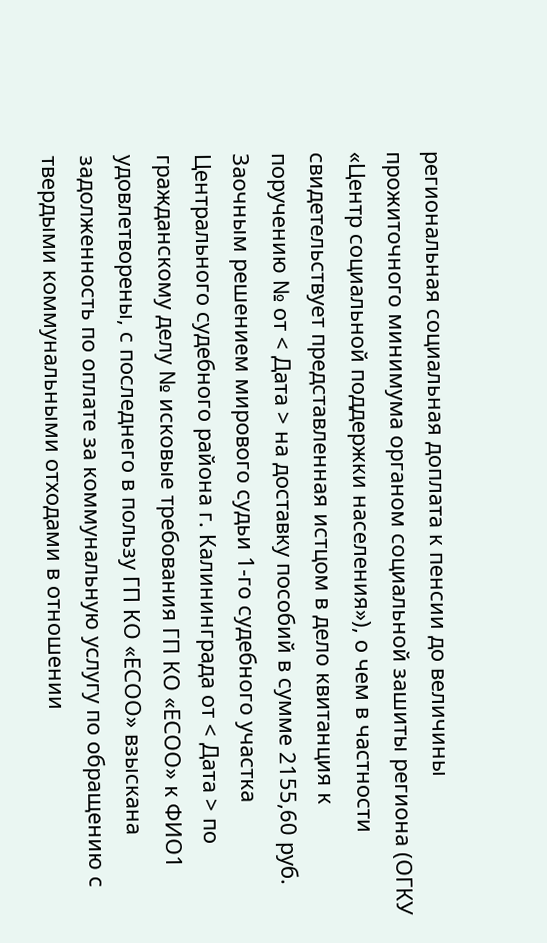региональная социальная доплата к пенсии до величины прожиточного минимума органом социальной зашиты региона (ОГКУ «Центр социальной поддержки населения»), о чем в частности свидетельствует представленная истцом в дело квитанция к поручению № от < Дата > на доставку пособий в сумме 2155,60 руб.
Заочным решением мирового судьи 1-го судебного участка Центрального судебного района г. Калининграда от < Дата > по гражданскому делу № исковые требования ГП КО «ЕСОО» к ФИО1 удовлетворены, с последнего в пользу ГП КО «ЕСОО» взыскана задолженность по оплате за коммунальную услугу по обращению с твердыми коммунальными отходами в отношении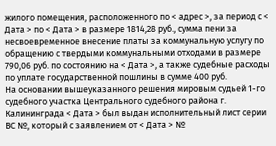жилого помещения, расположенного по < адрес >, за период с < Дата > по < Дата > в размере 1814,28 руб., сумма пени за несвоевременное внесение платы за коммунальную услугу по обращению с твердыми коммунальными отходами в размере 790,06 руб. по состоянию на < Дата >, а также судебные расходы по уплате государственной пошлины в сумме 400 руб.
На основании вышеуказанного решения мировым судьей 1-го судебного участка Центрального судебного района г. Калининграда < Дата > был выдан исполнительный лист серии ВС №, который с заявлением от < Дата > №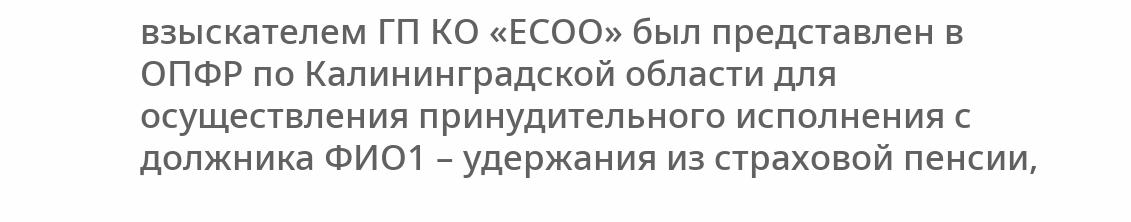взыскателем ГП КО «ЕСОО» был представлен в ОПФР по Калининградской области для осуществления принудительного исполнения с должника ФИО1 – удержания из страховой пенсии,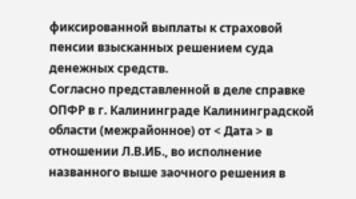фиксированной выплаты к страховой пенсии взысканных решением суда денежных средств.
Согласно представленной в деле справке ОПФР в г. Калининграде Калининградской области (межрайонное) от < Дата > в отношении Л.В.ИБ., во исполнение названного выше заочного решения в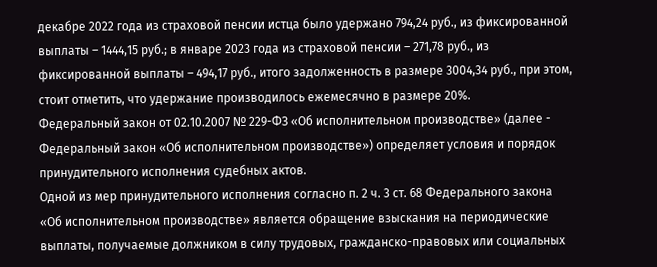декабре 2022 года из страховой пенсии истца было удержано 794,24 руб., из фиксированной выплаты – 1444,15 руб.; в январе 2023 года из страховой пенсии – 271,78 руб., из фиксированной выплаты – 494,17 руб., итого задолженность в размере 3004,34 руб., при этом, стоит отметить, что удержание производилось ежемесячно в размере 20%.
Федеральный закон от 02.10.2007 № 229-ФЗ «Об исполнительном производстве» (далее - Федеральный закон «Об исполнительном производстве») определяет условия и порядок принудительного исполнения судебных актов.
Одной из мер принудительного исполнения согласно п. 2 ч. 3 ст. 68 Федерального закона «Об исполнительном производстве» является обращение взыскания на периодические выплаты, получаемые должником в силу трудовых, гражданско-правовых или социальных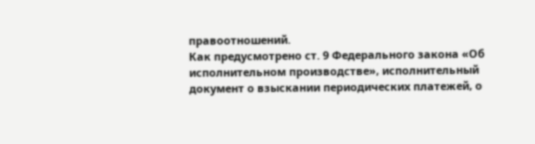правоотношений.
Как предусмотрено ст. 9 Федерального закона «Об исполнительном производстве», исполнительный документ о взыскании периодических платежей, о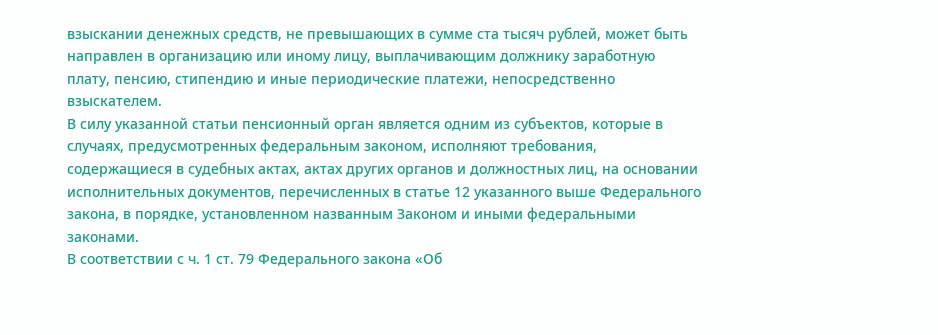взыскании денежных средств, не превышающих в сумме ста тысяч рублей, может быть направлен в организацию или иному лицу, выплачивающим должнику заработную плату, пенсию, стипендию и иные периодические платежи, непосредственно взыскателем.
В силу указанной статьи пенсионный орган является одним из субъектов, которые в случаях, предусмотренных федеральным законом, исполняют требования, содержащиеся в судебных актах, актах других органов и должностных лиц, на основании исполнительных документов, перечисленных в статье 12 указанного выше Федерального закона, в порядке, установленном названным Законом и иными федеральными законами.
В соответствии с ч. 1 ст. 79 Федерального закона «Об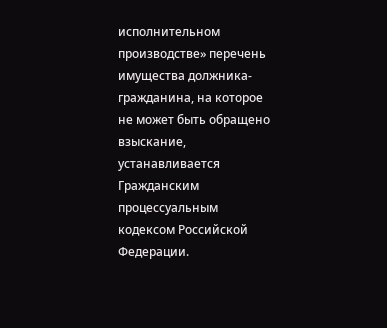исполнительном производстве» перечень имущества должника-гражданина, на которое не может быть обращено взыскание, устанавливается Гражданским процессуальным кодексом Российской Федерации.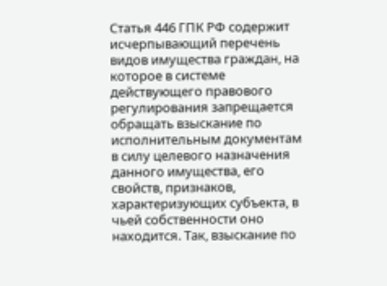Статья 446 ГПК РФ содержит исчерпывающий перечень видов имущества граждан, на которое в системе действующего правового регулирования запрещается обращать взыскание по исполнительным документам в силу целевого назначения данного имущества, его свойств, признаков, характеризующих субъекта, в чьей собственности оно находится. Так, взыскание по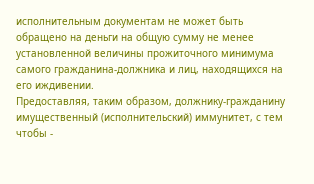исполнительным документам не может быть обращено на деньги на общую сумму не менее установленной величины прожиточного минимума самого гражданина-должника и лиц, находящихся на его иждивении.
Предоставляя, таким образом, должнику-гражданину имущественный (исполнительский) иммунитет, с тем чтобы -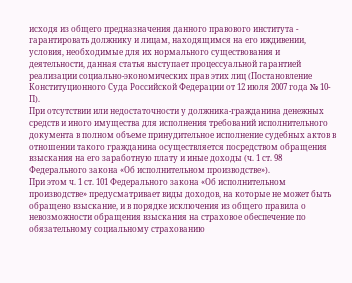исходя из общего предназначения данного правового института - гарантировать должнику и лицам, находящимся на его иждивении, условия, необходимые для их нормального существования и деятельности, данная статья выступает процессуальной гарантией реализации социально-экономических прав этих лиц (Постановление Конституционного Суда Российской Федерации от 12 июля 2007 года № 10-П).
При отсутствии или недостаточности у должника-гражданина денежных средств и иного имущества для исполнения требований исполнительного документа в полном объеме принудительное исполнение судебных актов в отношении такого гражданина осуществляется посредством обращения взыскания на его заработную плату и иные доходы (ч. 1 ст. 98 Федерального закона «Об исполнительном производстве»).
При этом ч. 1 ст. 101 Федерального закона «Об исполнительном производстве» предусматривает виды доходов, на которые не может быть обращено взыскание, и в порядке исключения из общего правила о невозможности обращения взыскания на страховое обеспечение по обязательному социальному страхованию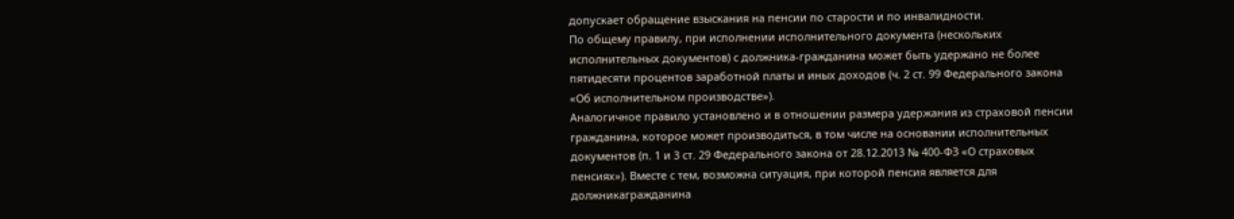допускает обращение взыскания на пенсии по старости и по инвалидности.
По общему правилу, при исполнении исполнительного документа (нескольких исполнительных документов) с должника-гражданина может быть удержано не более пятидесяти процентов заработной платы и иных доходов (ч. 2 ст. 99 Федерального закона «Об исполнительном производстве»).
Аналогичное правило установлено и в отношении размера удержания из страховой пенсии гражданина, которое может производиться, в том числе на основании исполнительных документов (п. 1 и 3 ст. 29 Федерального закона от 28.12.2013 № 400-ФЗ «О страховых пенсиях»). Вместе с тем, возможна ситуация, при которой пенсия является для должникагражданина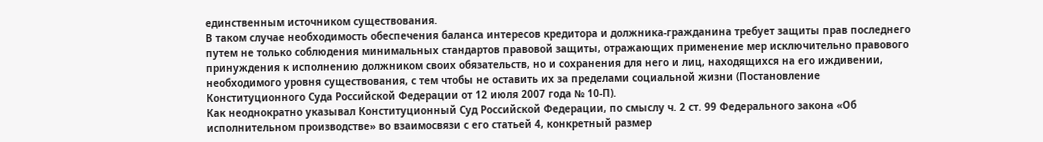единственным источником существования.
В таком случае необходимость обеспечения баланса интересов кредитора и должника-гражданина требует защиты прав последнего путем не только соблюдения минимальных стандартов правовой защиты, отражающих применение мер исключительно правового принуждения к исполнению должником своих обязательств, но и сохранения для него и лиц, находящихся на его иждивении, необходимого уровня существования, с тем чтобы не оставить их за пределами социальной жизни (Постановление Конституционного Суда Российской Федерации от 12 июля 2007 года № 10-П).
Как неоднократно указывал Конституционный Суд Российской Федерации, по смыслу ч. 2 ст. 99 Федерального закона «Об исполнительном производстве» во взаимосвязи с его статьей 4, конкретный размер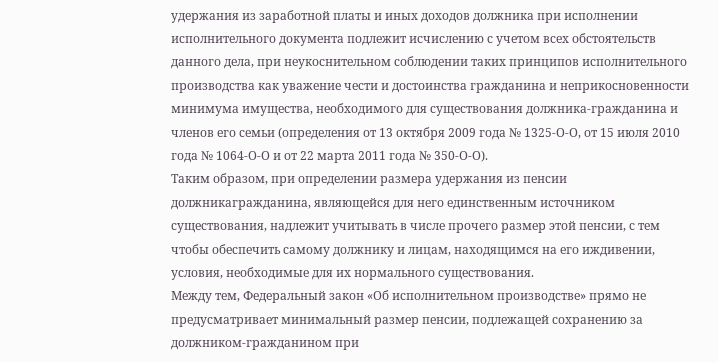удержания из заработной платы и иных доходов должника при исполнении исполнительного документа подлежит исчислению с учетом всех обстоятельств данного дела, при неукоснительном соблюдении таких принципов исполнительного производства как уважение чести и достоинства гражданина и неприкосновенности минимума имущества, необходимого для существования должника-гражданина и членов его семьи (определения от 13 октября 2009 года № 1325-О-О, от 15 июля 2010 года № 1064-О-О и от 22 марта 2011 года № 350-О-О).
Таким образом, при определении размера удержания из пенсии должникагражданина, являющейся для него единственным источником существования, надлежит учитывать в числе прочего размер этой пенсии, с тем чтобы обеспечить самому должнику и лицам, находящимся на его иждивении, условия, необходимые для их нормального существования.
Между тем, Федеральный закон «Об исполнительном производстве» прямо не предусматривает минимальный размер пенсии, подлежащей сохранению за должником-гражданином при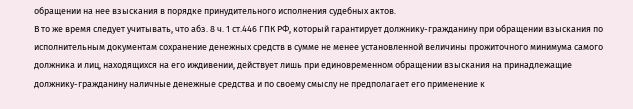обращении на нее взыскания в порядке принудительного исполнения судебных актов.
В то же время следует учитывать, что абз. 8 ч. 1 ст.446 ГПК РФ, который гарантирует должнику-гражданину при обращении взыскания по исполнительным документам сохранение денежных средств в сумме не менее установленной величины прожиточного минимума самого должника и лиц, находящихся на его иждивении, действует лишь при единовременном обращении взыскания на принадлежащие должнику-гражданину наличные денежные средства и по своему смыслу не предполагает его применение к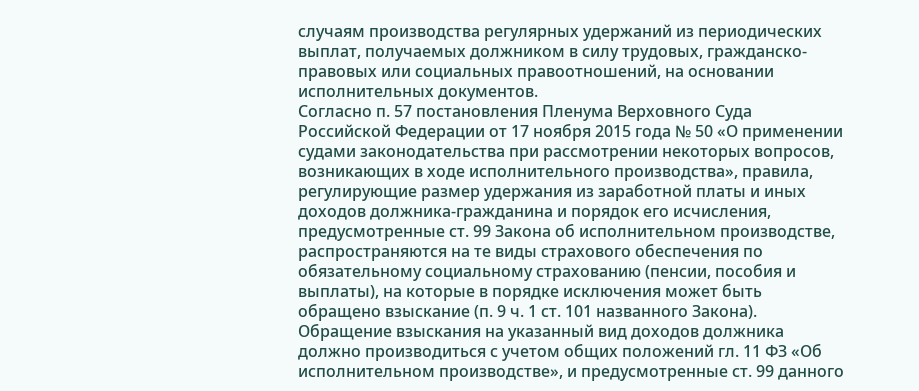случаям производства регулярных удержаний из периодических выплат, получаемых должником в силу трудовых, гражданско-правовых или социальных правоотношений, на основании исполнительных документов.
Согласно п. 57 постановления Пленума Верховного Суда Российской Федерации от 17 ноября 2015 года № 50 «О применении судами законодательства при рассмотрении некоторых вопросов, возникающих в ходе исполнительного производства», правила, регулирующие размер удержания из заработной платы и иных доходов должника-гражданина и порядок его исчисления, предусмотренные ст. 99 Закона об исполнительном производстве, распространяются на те виды страхового обеспечения по обязательному социальному страхованию (пенсии, пособия и выплаты), на которые в порядке исключения может быть обращено взыскание (п. 9 ч. 1 ст. 101 названного Закона).
Обращение взыскания на указанный вид доходов должника должно производиться с учетом общих положений гл. 11 ФЗ «Об исполнительном производстве», и предусмотренные ст. 99 данного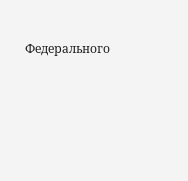Федерального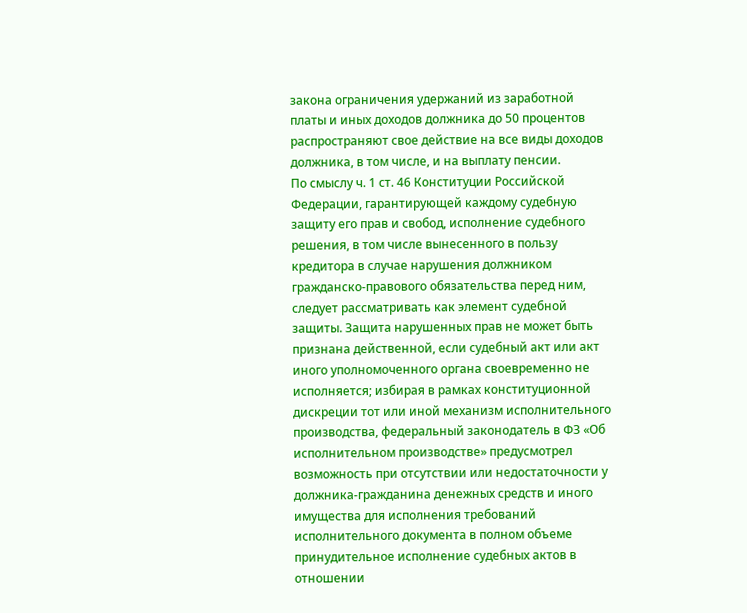закона ограничения удержаний из заработной платы и иных доходов должника до 50 процентов распространяют свое действие на все виды доходов должника, в том числе, и на выплату пенсии.
По смыслу ч. 1 ст. 46 Конституции Российской Федерации, гарантирующей каждому судебную защиту его прав и свобод, исполнение судебного решения, в том числе вынесенного в пользу кредитора в случае нарушения должником гражданско-правового обязательства перед ним, следует рассматривать как элемент судебной защиты. Защита нарушенных прав не может быть признана действенной, если судебный акт или акт иного уполномоченного органа своевременно не исполняется; избирая в рамках конституционной дискреции тот или иной механизм исполнительного производства, федеральный законодатель в ФЗ «Об исполнительном производстве» предусмотрел возможность при отсутствии или недостаточности у должника-гражданина денежных средств и иного имущества для исполнения требований исполнительного документа в полном объеме принудительное исполнение судебных актов в отношении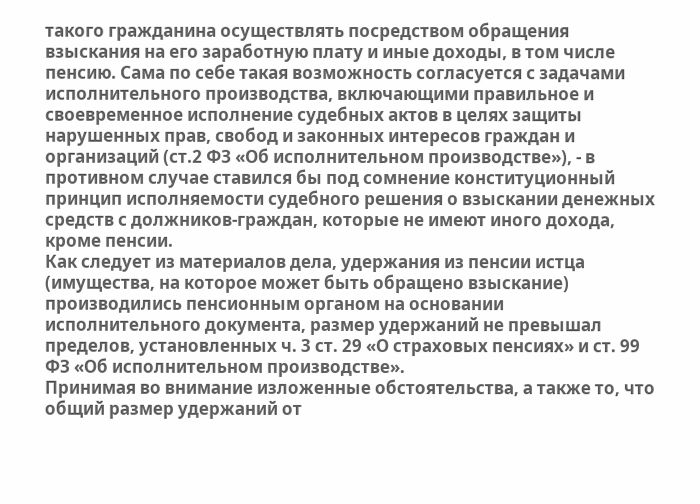такого гражданина осуществлять посредством обращения взыскания на его заработную плату и иные доходы, в том числе пенсию. Сама по себе такая возможность согласуется с задачами исполнительного производства, включающими правильное и своевременное исполнение судебных актов в целях защиты нарушенных прав, свобод и законных интересов граждан и организаций (ст.2 ФЗ «Об исполнительном производстве»), - в противном случае ставился бы под сомнение конституционный принцип исполняемости судебного решения о взыскании денежных средств с должников-граждан, которые не имеют иного дохода, кроме пенсии.
Как следует из материалов дела, удержания из пенсии истца (имущества, на которое может быть обращено взыскание) производились пенсионным органом на основании исполнительного документа, размер удержаний не превышал пределов, установленных ч. 3 ст. 29 «О страховых пенсиях» и ст. 99 ФЗ «Об исполнительном производстве».
Принимая во внимание изложенные обстоятельства, а также то, что общий размер удержаний от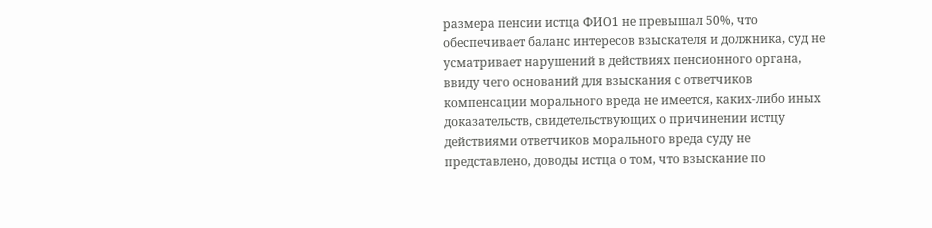размера пенсии истца ФИО1 не превышал 50%, что обеспечивает баланс интересов взыскателя и должника, суд не усматривает нарушений в действиях пенсионного органа, ввиду чего оснований для взыскания с ответчиков компенсации морального вреда не имеется, каких-либо иных доказательств, свидетельствующих о причинении истцу действиями ответчиков морального вреда суду не представлено, доводы истца о том, что взыскание по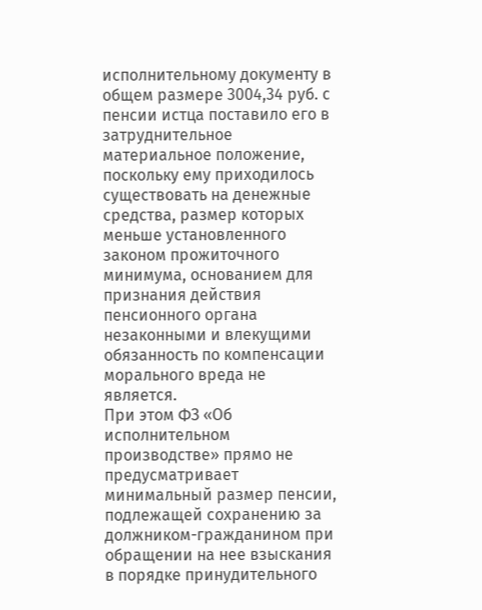исполнительному документу в общем размере 3004,34 руб. с пенсии истца поставило его в затруднительное материальное положение, поскольку ему приходилось существовать на денежные средства, размер которых меньше установленного законом прожиточного минимума, основанием для признания действия пенсионного органа незаконными и влекущими обязанность по компенсации морального вреда не является.
При этом ФЗ «Об исполнительном производстве» прямо не предусматривает минимальный размер пенсии, подлежащей сохранению за должником-гражданином при обращении на нее взыскания в порядке принудительного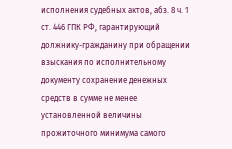исполнения судебных актов, абз. 8 ч. 1 ст. 446 ГПК РФ, гарантирующий должнику-гражданину при обращении взыскания по исполнительному документу сохранение денежных средств в сумме не менее установленной величины прожиточного минимума самого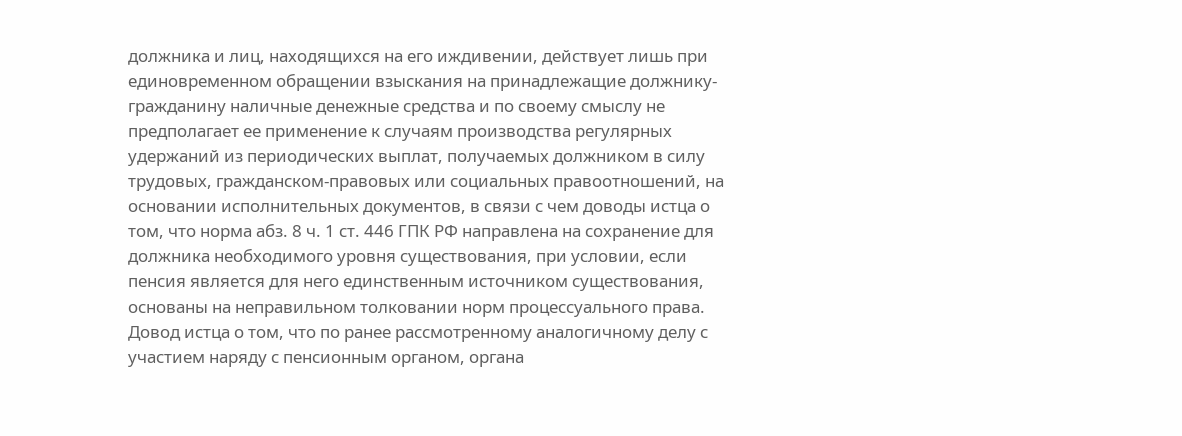должника и лиц, находящихся на его иждивении, действует лишь при единовременном обращении взыскания на принадлежащие должнику-гражданину наличные денежные средства и по своему смыслу не предполагает ее применение к случаям производства регулярных удержаний из периодических выплат, получаемых должником в силу трудовых, гражданском-правовых или социальных правоотношений, на основании исполнительных документов, в связи с чем доводы истца о том, что норма абз. 8 ч. 1 ст. 446 ГПК РФ направлена на сохранение для должника необходимого уровня существования, при условии, если пенсия является для него единственным источником существования, основаны на неправильном толковании норм процессуального права.
Довод истца о том, что по ранее рассмотренному аналогичному делу с участием наряду с пенсионным органом, органа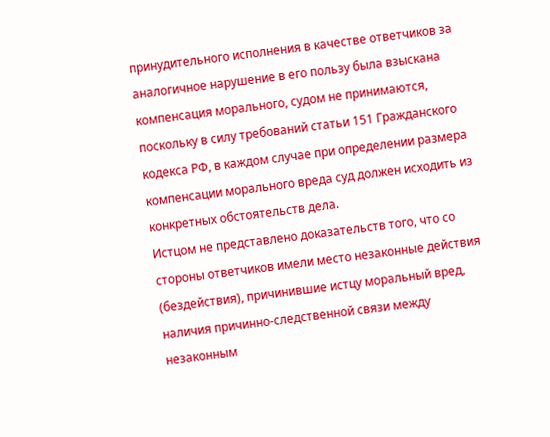принудительного исполнения в качестве ответчиков за аналогичное нарушение в его пользу была взыскана компенсация морального, судом не принимаются, поскольку в силу требований статьи 151 Гражданского кодекса РФ, в каждом случае при определении размера компенсации морального вреда суд должен исходить из конкретных обстоятельств дела.
Истцом не представлено доказательств того, что со стороны ответчиков имели место незаконные действия (бездействия), причинившие истцу моральный вред, наличия причинно-следственной связи между незаконным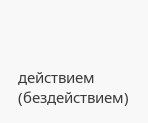действием (бездействием)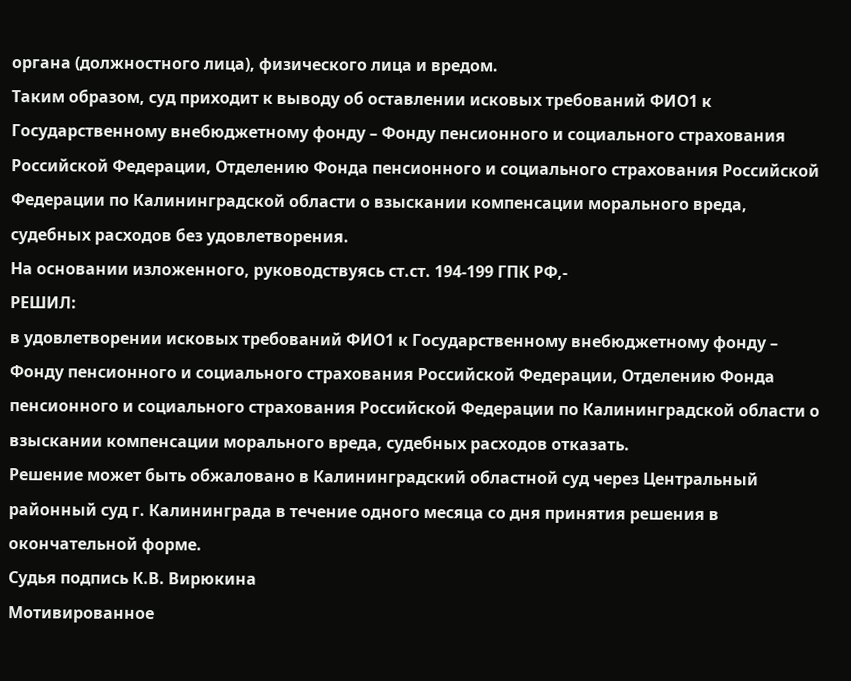органа (должностного лица), физического лица и вредом.
Таким образом, суд приходит к выводу об оставлении исковых требований ФИО1 к Государственному внебюджетному фонду – Фонду пенсионного и социального страхования Российской Федерации, Отделению Фонда пенсионного и социального страхования Российской Федерации по Калининградской области о взыскании компенсации морального вреда, судебных расходов без удовлетворения.
На основании изложенного, руководствуясь ст.ст. 194-199 ГПК РФ,-
РЕШИЛ:
в удовлетворении исковых требований ФИО1 к Государственному внебюджетному фонду – Фонду пенсионного и социального страхования Российской Федерации, Отделению Фонда пенсионного и социального страхования Российской Федерации по Калининградской области о взыскании компенсации морального вреда, судебных расходов отказать.
Решение может быть обжаловано в Калининградский областной суд через Центральный районный суд г. Калининграда в течение одного месяца со дня принятия решения в окончательной форме.
Судья подпись К.В. Вирюкина
Мотивированное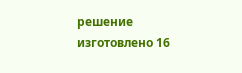решение изготовлено 16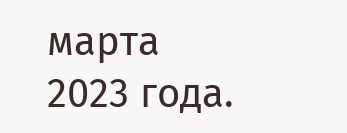марта 2023 года.